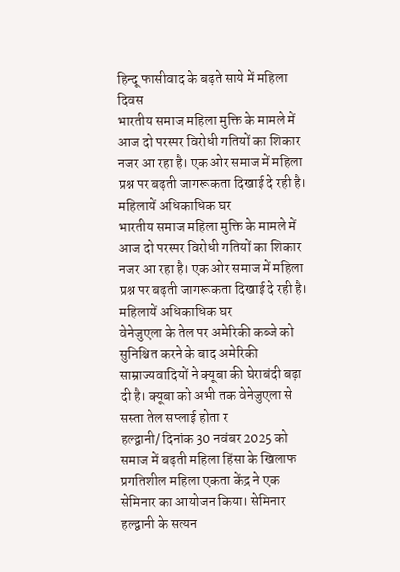हिन्दू फासीवाद के बढ़ते साये में महिला दिवस
भारतीय समाज महिला मुक्ति के मामले में आज दो परस्पर विरोधी गतियों का शिकार नजर आ रहा है। एक ओर समाज में महिला प्रश्न पर बढ़ती जागरूकता दिखाई दे रही है। महिलायें अधिकाधिक घर
भारतीय समाज महिला मुक्ति के मामले में आज दो परस्पर विरोधी गतियों का शिकार नजर आ रहा है। एक ओर समाज में महिला प्रश्न पर बढ़ती जागरूकता दिखाई दे रही है। महिलायें अधिकाधिक घर
वेनेजुएला के तेल पर अमेरिकी कब्जे को सुनिश्चित करने के बाद अमेरिकी साम्राज्यवादियों ने क्यूबा की घेराबंदी बढ़ा दी है। क्यूबा को अभी तक वेनेजुएला से सस्ता तेल सप्लाई होता र
हल्द्वानी/ दिनांक 30 नवंबर 2025 को समाज में बढ़ती महिला हिंसा के खिलाफ प्रगतिशील महिला एकता केंद्र ने एक सेमिनार का आयोजन किया। सेमिनार हल्द्वानी के सत्यन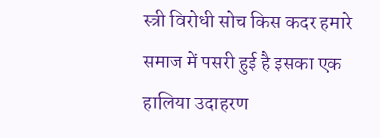स्त्री विरोधी सोच किस कदर हमारे समाज में पसरी हुई है इसका एक हालिया उदाहरण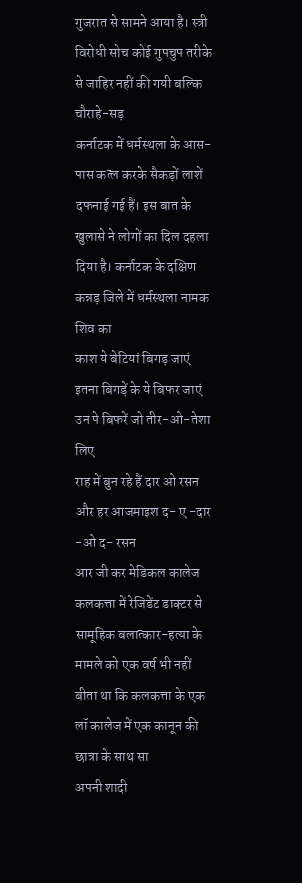गुजरात से सामने आया है। स्त्री विरोधी सोच कोई गुपचुप तरीके से जाहिर नहीं की गयी बल्कि चौराहे-सड़
कर्नाटक में धर्मस्थला के आस-पास कत्ल करके सैकड़ों लाशें दफनाई गई हैं। इस बात के खुलासे ने लोगों का दिल दहला दिया है। कर्नाटक के दक्षिण कन्नड़ जिले में धर्मस्थला नामक शिव का
काश ये बेटियां बिगड़ जाएं
इतना बिगड़ें के ये बिफर जाएं
उन पे बिफरें जो तीर-ओ-तेशा लिए
राह में बुन रहे हैं दार ओ रसन
और हर आजमाइश द- ए -दार -ओ द- रसन
आर जी कर मेडिकल कालेज कलकत्ता में रेजिडेंट डाक्टर से सामूहिक बलात्कार-हत्या के मामले को एक वर्ष भी नहीं बीता था कि कलकत्ता के एक लॉ कालेज में एक कानून की छात्रा के साथ सा
अपनी शादी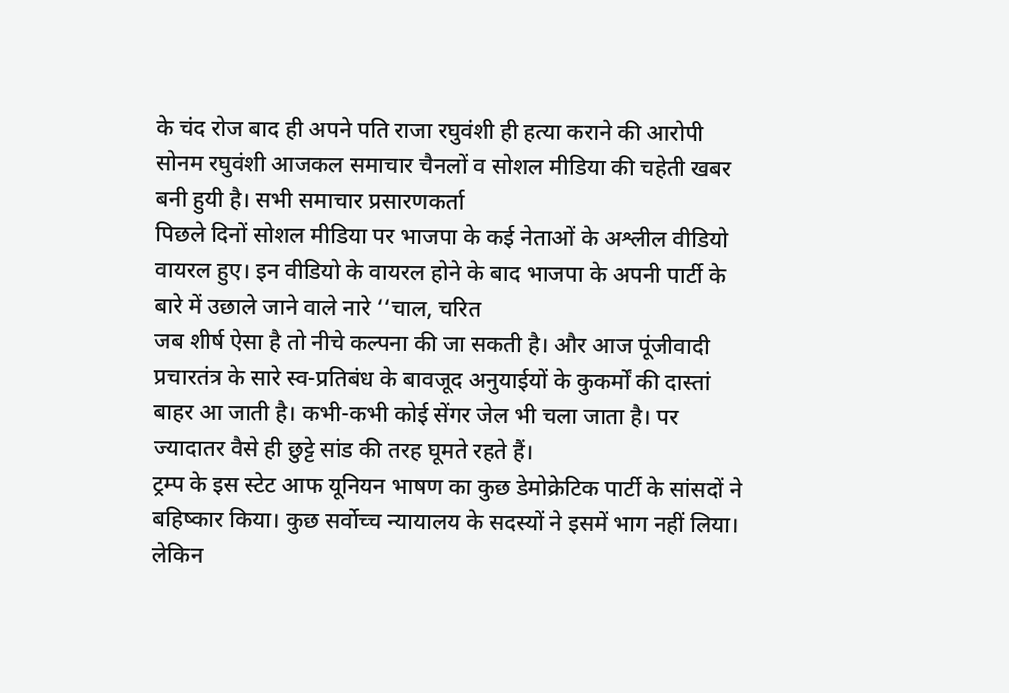के चंद रोज बाद ही अपने पति राजा रघुवंशी ही हत्या कराने की आरोपी सोनम रघुवंशी आजकल समाचार चैनलों व सोशल मीडिया की चहेती खबर बनी हुयी है। सभी समाचार प्रसारणकर्ता
पिछले दिनों सोशल मीडिया पर भाजपा के कई नेताओं के अश्लील वीडियो वायरल हुए। इन वीडियो के वायरल होने के बाद भाजपा के अपनी पार्टी के बारे में उछाले जाने वाले नारे ‘‘चाल, चरित
जब शीर्ष ऐसा है तो नीचे कल्पना की जा सकती है। और आज पूंजीवादी प्रचारतंत्र के सारे स्व-प्रतिबंध के बावजूद अनुयाईयों के कुकर्मों की दास्तां बाहर आ जाती है। कभी-कभी कोई सेंगर जेल भी चला जाता है। पर ज्यादातर वैसे ही छुट्टे सांड की तरह घूमते रहते हैं।
ट्रम्प के इस स्टेट आफ यूनियन भाषण का कुछ डेमोक्रेटिक पार्टी के सांसदों ने बहिष्कार किया। कुछ सर्वोच्च न्यायालय के सदस्यों ने इसमें भाग नहीं लिया। लेकिन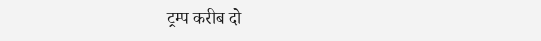ट्रम्प करीब दो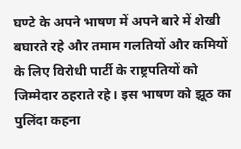घण्टे के अपने भाषण में अपने बारे में शेखी बघारते रहे और तमाम गलतियों और कमियों के लिए विरोधी पार्टी के राष्ट्रपतियों को जिम्मेदार ठहराते रहे। इस भाषण को झूठ का पुलिंदा कहना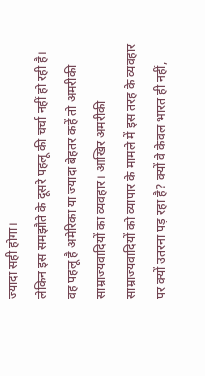ज्यादा सही होगा।
लेकिन इस समझौते के दूसरे पहलू की चर्चा नहीं हो रही है। वह पहलू है अमेरिका या ज्यादा बेहतर कहें तो अमरीकी साम्राज्यवादियों का व्यवहार। आखिर अमरीकी साम्राज्यवादियों को व्यापार के मामले में इस तरह के व्यवहार पर क्यों उतरना पड़ रहा है? क्यों वे केवल भारत ही नहीं,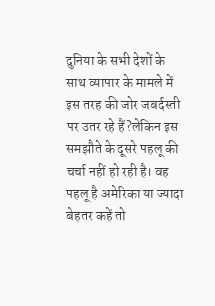दुनिया के सभी देशों के साथ व्यापार के मामले में इस तरह की जोर जबर्दस्ती पर उतर रहे हैं?लेकिन इस समझौते के दूसरे पहलू की चर्चा नहीं हो रही है। वह पहलू है अमेरिका या ज्यादा बेहतर कहें तो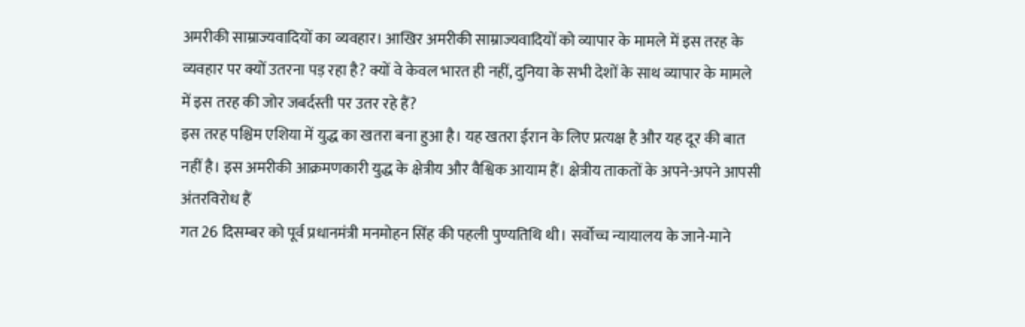अमरीकी साम्राज्यवादियों का व्यवहार। आखिर अमरीकी साम्राज्यवादियों को व्यापार के मामले में इस तरह के व्यवहार पर क्यों उतरना पड़ रहा है? क्यों वे केवल भारत ही नहीं, दुनिया के सभी देशों के साथ व्यापार के मामले में इस तरह की जोर जबर्दस्ती पर उतर रहे हैं?
इस तरह पश्चिम एशिया में युद्ध का खतरा बना हुआ है। यह खतरा ईरान के लिए प्रत्यक्ष है और यह दूर की बात नहीं है। इस अमरीकी आक्रमणकारी युद्ध के क्षेत्रीय और वैश्विक आयाम हैं। क्षेत्रीय ताकतों के अपने-अपने आपसी अंतरविरोध हैं
गत 26 दिसम्बर को पूर्व प्रधानमंत्री मनमोहन सिंह की पहली पुण्यतिथि थी। सर्वोच्च न्यायालय के जाने-माने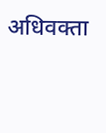अधिवक्ता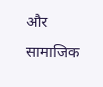और सामाजिक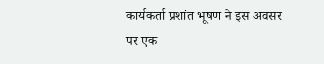कार्यकर्ता प्रशांत भूषण ने इस अवसर पर एक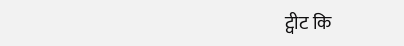ट्वीट कि